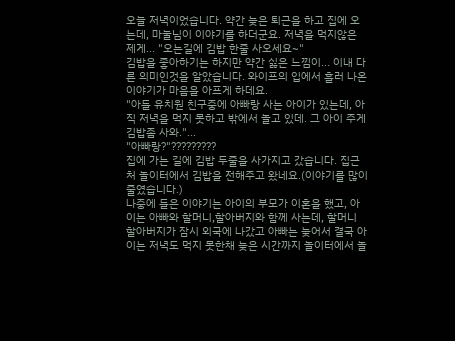오늘 저녁이었습니다. 약간 늦은 퇴근을 하고 집에 오는데, 마눌님이 이야기를 하더군요. 저녁을 먹지않은 제게... "오는길에 김밥 한줄 사오세요~"
김밥을 좋아하기는 하지만 약간 싫은 느낌이... 이내 다른 의미인것을 알았습니다. 와이프의 입에서 흘러 나온 이야기가 마음을 아프게 하데요.
"아들 유치원 친구중에 아빠랑 사는 아이가 있는데, 아직 저녁을 먹지 못하고 밖에서 놀고 있데. 그 아이 주게 김밥좀 사와."...
"아빠랑?"?????????
집에 가는 길에 김밥 두줄을 사가지고 갔습니다. 집근처 놀이터에서 김밥을 전해주고 왔네요.(이야기를 많이 줄였습니다.)
나중에 들은 이야기는 아이의 부모가 이혼을 했고, 아이는 아빠와 할머니,할아버지와 함께 사는데, 할머니 할아버지가 잠시 외국에 나갔고 아빠는 늦어서 결국 아이는 저녁도 먹지 못한채 늦은 시간까지 놀이터에서 놀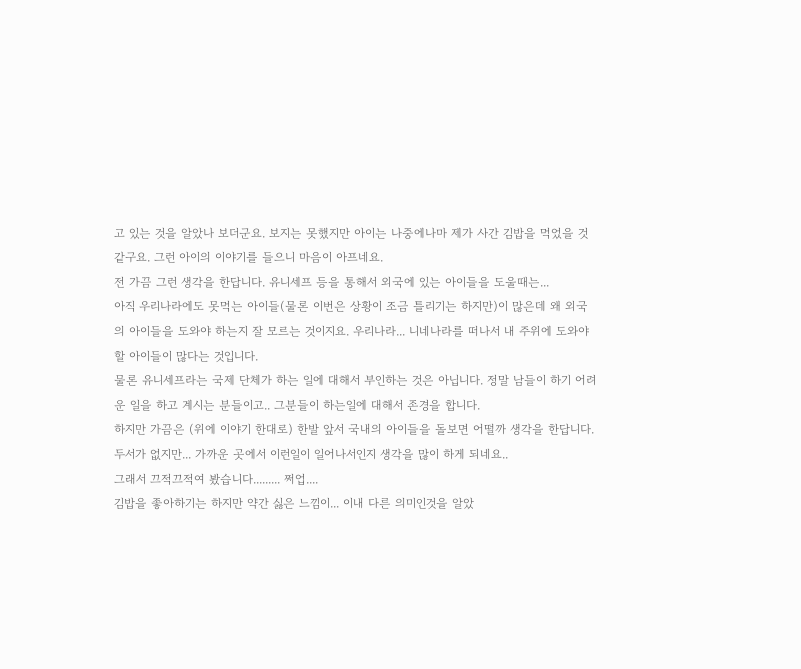고 있는 것을 알았나 보더군요. 보지는 못했지만 아이는 나중에나마 제가 사간 김밥을 먹었을 것 같구요. 그런 아이의 이야기를 들으니 마음이 아프네요.
전 가끔 그런 생각을 한답니다. 유니세프 등을 통해서 외국에 있는 아이들을 도울때는...
아직 우리나라에도 못먹는 아이들(물론 이번은 상황이 조금 틀리기는 하지만)이 많은데 왜 외국의 아이들을 도와야 하는지 잘 모르는 것이지요. 우리나라... 니네나라를 떠나서 내 주위에 도와야 할 아이들이 많다는 것입니다.
물론 유니세프라는 국제 단체가 하는 일에 대해서 부인하는 것은 아닙니다. 정말 남들이 하기 어려운 일을 하고 계시는 분들이고.. 그분들이 하는일에 대해서 존경을 합니다.
하지만 가끔은 (위에 이야기 한대로) 한발 앞서 국내의 아이들을 돌보면 어떨까 생각을 한답니다.
두서가 없지만... 가까운 곳에서 이런일이 일어나서인지 생각을 많이 하게 되네요..
그래서 끄적끄적여 봤습니다......... 쩌업....
김밥을 좋아하기는 하지만 약간 싫은 느낌이... 이내 다른 의미인것을 알았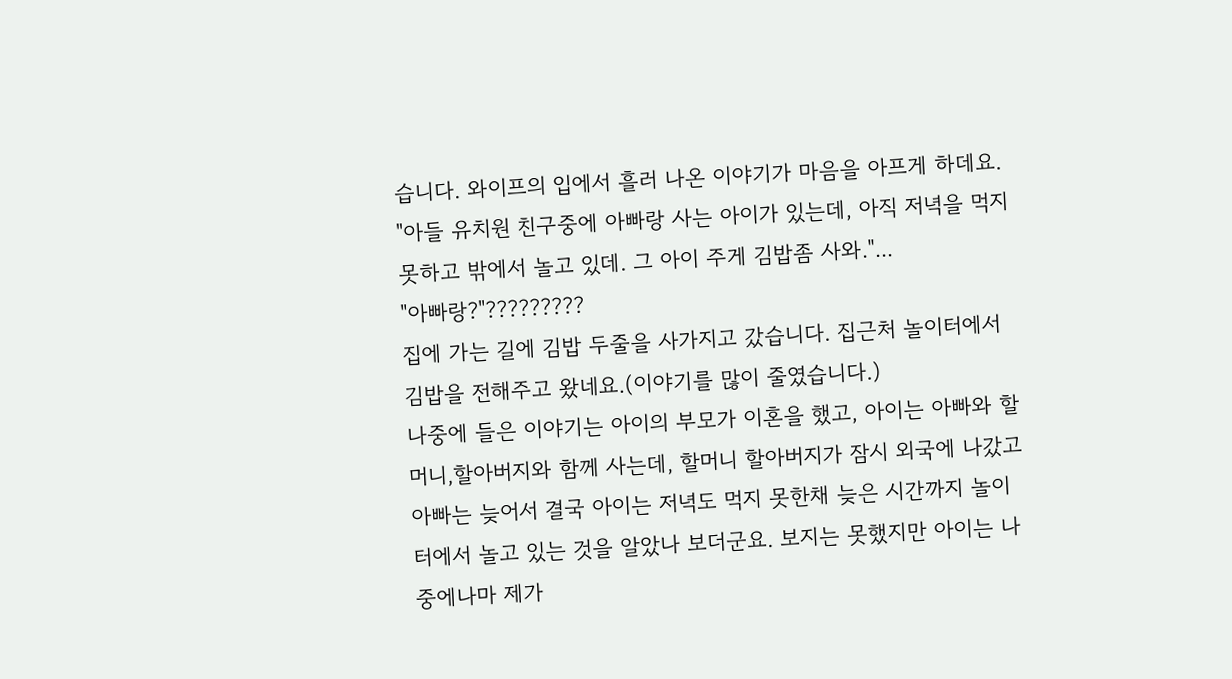습니다. 와이프의 입에서 흘러 나온 이야기가 마음을 아프게 하데요.
"아들 유치원 친구중에 아빠랑 사는 아이가 있는데, 아직 저녁을 먹지 못하고 밖에서 놀고 있데. 그 아이 주게 김밥좀 사와."...
"아빠랑?"?????????
집에 가는 길에 김밥 두줄을 사가지고 갔습니다. 집근처 놀이터에서 김밥을 전해주고 왔네요.(이야기를 많이 줄였습니다.)
나중에 들은 이야기는 아이의 부모가 이혼을 했고, 아이는 아빠와 할머니,할아버지와 함께 사는데, 할머니 할아버지가 잠시 외국에 나갔고 아빠는 늦어서 결국 아이는 저녁도 먹지 못한채 늦은 시간까지 놀이터에서 놀고 있는 것을 알았나 보더군요. 보지는 못했지만 아이는 나중에나마 제가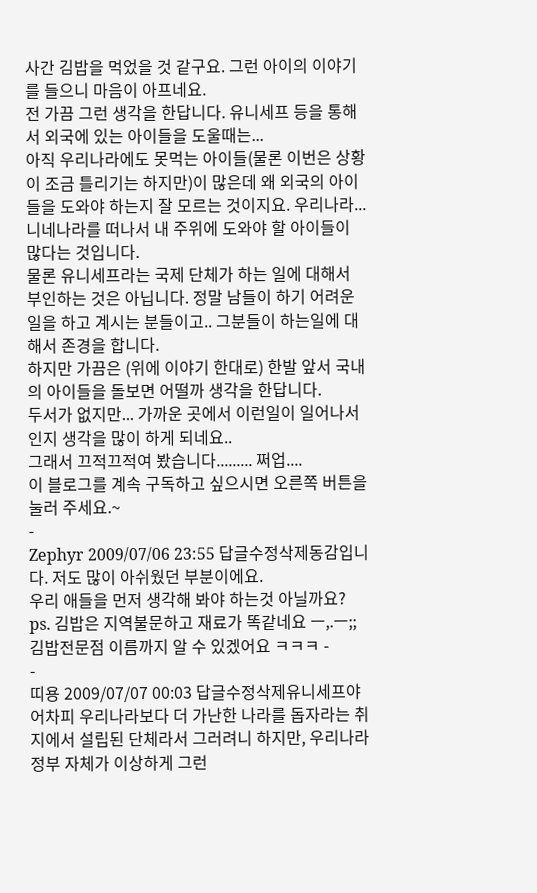사간 김밥을 먹었을 것 같구요. 그런 아이의 이야기를 들으니 마음이 아프네요.
전 가끔 그런 생각을 한답니다. 유니세프 등을 통해서 외국에 있는 아이들을 도울때는...
아직 우리나라에도 못먹는 아이들(물론 이번은 상황이 조금 틀리기는 하지만)이 많은데 왜 외국의 아이들을 도와야 하는지 잘 모르는 것이지요. 우리나라... 니네나라를 떠나서 내 주위에 도와야 할 아이들이 많다는 것입니다.
물론 유니세프라는 국제 단체가 하는 일에 대해서 부인하는 것은 아닙니다. 정말 남들이 하기 어려운 일을 하고 계시는 분들이고.. 그분들이 하는일에 대해서 존경을 합니다.
하지만 가끔은 (위에 이야기 한대로) 한발 앞서 국내의 아이들을 돌보면 어떨까 생각을 한답니다.
두서가 없지만... 가까운 곳에서 이런일이 일어나서인지 생각을 많이 하게 되네요..
그래서 끄적끄적여 봤습니다......... 쩌업....
이 블로그를 계속 구독하고 싶으시면 오른쪽 버튼을 눌러 주세요.~
-
Zephyr 2009/07/06 23:55 답글수정삭제동감입니다. 저도 많이 아쉬웠던 부분이에요.
우리 애들을 먼저 생각해 봐야 하는것 아닐까요?
ps. 김밥은 지역불문하고 재료가 똑같네요 ㅡ,.ㅡ;;
김밥전문점 이름까지 알 수 있겠어요 ㅋㅋㅋ -
-
띠용 2009/07/07 00:03 답글수정삭제유니세프야 어차피 우리나라보다 더 가난한 나라를 돕자라는 취지에서 설립된 단체라서 그러려니 하지만, 우리나라 정부 자체가 이상하게 그런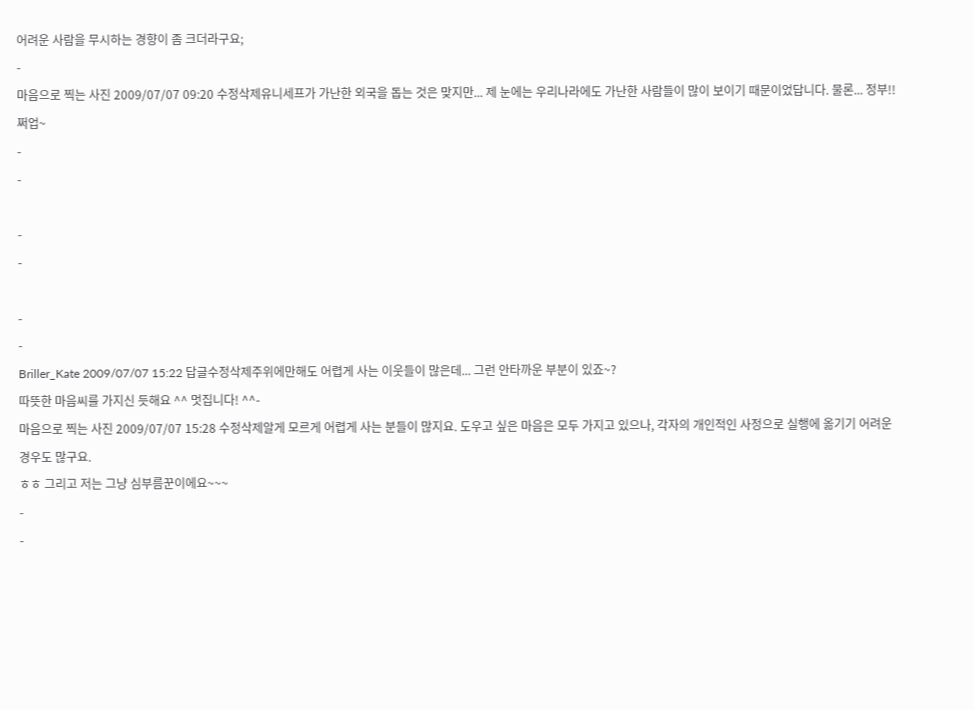어려운 사람을 무시하는 경향이 좀 크더라구요;
-
마음으로 찍는 사진 2009/07/07 09:20 수정삭제유니세프가 가난한 외국을 돕는 것은 맞지만... 제 눈에는 우리나라에도 가난한 사람들이 많이 보이기 때문이었답니다. 물론... 정부!! 쩌업~
-
-

-
-

-
-
Briller_Kate 2009/07/07 15:22 답글수정삭제주위에만해도 어렵게 사는 이웃들이 많은데... 그런 안타까운 부분이 있죠~?
따뜻한 마음씨를 가지신 듯해요 ^^ 멋집니다! ^^-
마음으로 찍는 사진 2009/07/07 15:28 수정삭제알게 모르게 어렵게 사는 분들이 많지요. 도우고 싶은 마음은 모두 가지고 있으나, 각자의 개인적인 사정으로 실행에 옮기기 어려운 경우도 많구요.
ㅎㅎ 그리고 저는 그냥 심부름꾼이에요~~~
-
-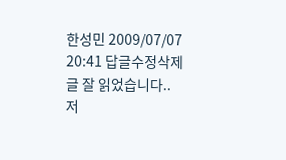한성민 2009/07/07 20:41 답글수정삭제글 잘 읽었습니다..
저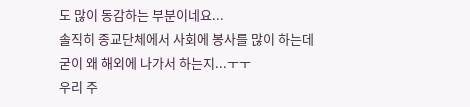도 많이 동감하는 부분이네요...
솔직히 종교단체에서 사회에 봉사를 많이 하는데 굳이 왜 해외에 나가서 하는지...ㅜㅜ
우리 주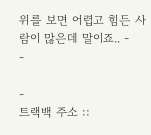위를 보면 어렵고 힘든 사람이 많은데 말이죠.. -
-

-
트랙백 주소 ::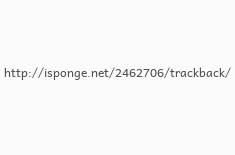http://isponge.net/2462706/trackback/